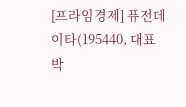[프라임경제] 퓨전데이타(195440, 대표 박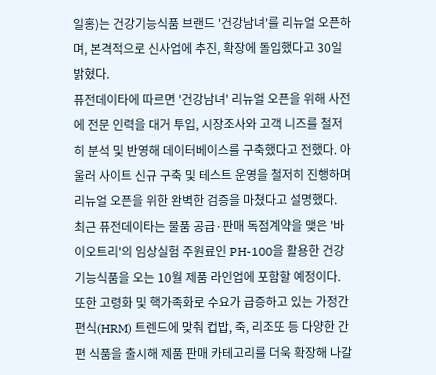일홍)는 건강기능식품 브랜드 '건강남녀'를 리뉴얼 오픈하며, 본격적으로 신사업에 추진, 확장에 돌입했다고 30일 밝혔다.
퓨전데이타에 따르면 '건강남녀' 리뉴얼 오픈을 위해 사전에 전문 인력을 대거 투입, 시장조사와 고객 니즈를 철저히 분석 및 반영해 데이터베이스를 구축했다고 전했다. 아울러 사이트 신규 구축 및 테스트 운영을 철저히 진행하며 리뉴얼 오픈을 위한 완벽한 검증을 마쳤다고 설명했다.
최근 퓨전데이타는 물품 공급·판매 독점계약을 맺은 '바이오트리'의 임상실험 주원료인 PH-100을 활용한 건강기능식품을 오는 10월 제품 라인업에 포함할 예정이다. 또한 고령화 및 핵가족화로 수요가 급증하고 있는 가정간편식(HRM) 트렌드에 맞춰 컵밥, 죽, 리조또 등 다양한 간편 식품을 출시해 제품 판매 카테고리를 더욱 확장해 나갈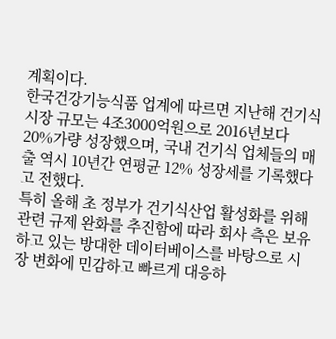계획이다.
한국건강기능식품 업계에 따르면 지난해 건기식 시장 규모는 4조3000억원으로 2016년보다 20%가량 성장했으며, 국내 건기식 업체들의 매출 역시 10년간 연평균 12% 성장세를 기록했다고 전했다.
특히 올해 초 정부가 건기식산업 활성화를 위해 관련 규제 완화를 추진함에 따라 회사 측은 보유하고 있는 방대한 데이터베이스를 바탕으로 시장 변화에 민감하고 빠르게 대응하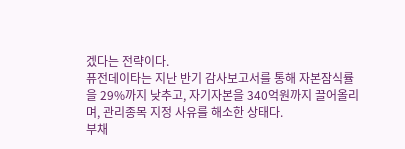겠다는 전략이다.
퓨전데이타는 지난 반기 감사보고서를 통해 자본잠식률을 29%까지 낮추고, 자기자본을 340억원까지 끌어올리며, 관리종목 지정 사유를 해소한 상태다.
부채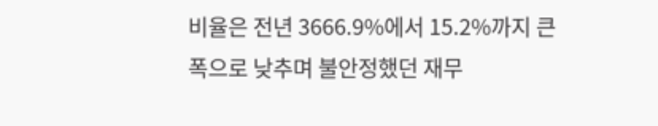비율은 전년 3666.9%에서 15.2%까지 큰 폭으로 낮추며 불안정했던 재무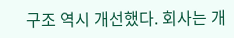구조 역시 개선했다. 회사는 개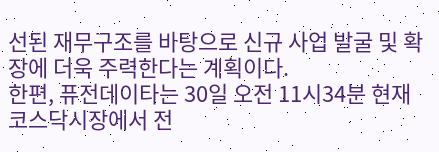선된 재무구조를 바탕으로 신규 사업 발굴 및 확장에 더욱 주력한다는 계획이다.
한편, 퓨전데이타는 30일 오전 11시34분 현재 코스닥시장에서 전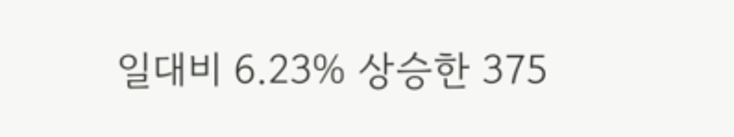일대비 6.23% 상승한 375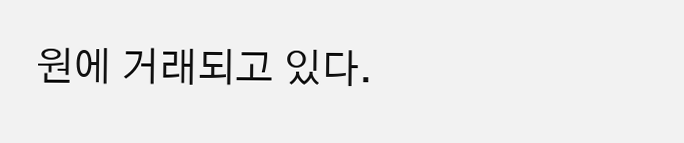원에 거래되고 있다.